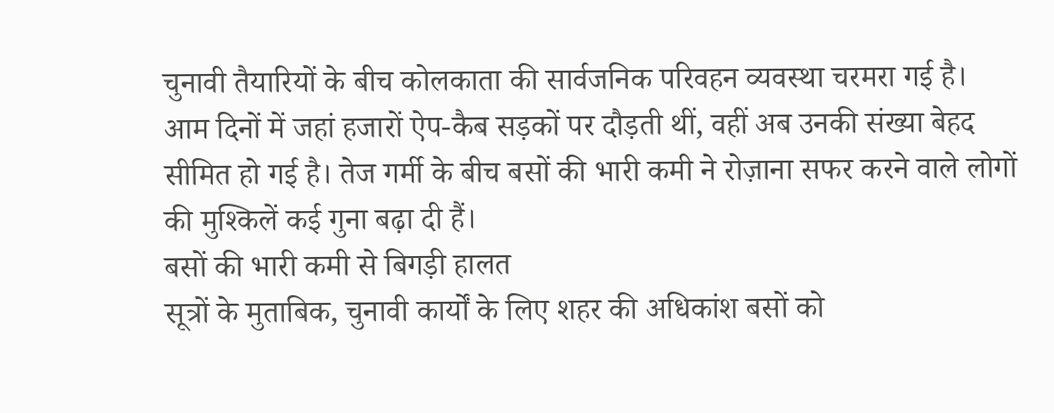चुनावी तैयारियों के बीच कोलकाता की सार्वजनिक परिवहन व्यवस्था चरमरा गई है। आम दिनों में जहां हजारों ऐप-कैब सड़कों पर दौड़ती थीं, वहीं अब उनकी संख्या बेहद सीमित हो गई है। तेज गर्मी के बीच बसों की भारी कमी ने रोज़ाना सफर करने वाले लोगों की मुश्किलें कई गुना बढ़ा दी हैं।
बसों की भारी कमी से बिगड़ी हालत
सूत्रों के मुताबिक, चुनावी कार्यों के लिए शहर की अधिकांश बसों को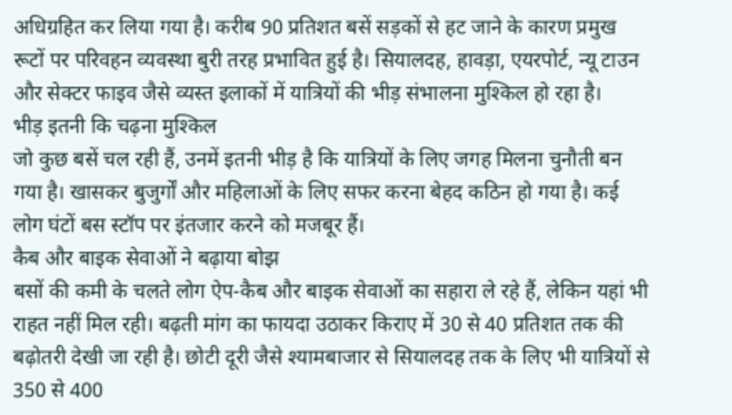अधिग्रहित कर लिया गया है। करीब 90 प्रतिशत बसें सड़कों से हट जाने के कारण प्रमुख रूटों पर परिवहन व्यवस्था बुरी तरह प्रभावित हुई है। सियालदह, हावड़ा, एयरपोर्ट, न्यू टाउन और सेक्टर फाइव जैसे व्यस्त इलाकों में यात्रियों की भीड़ संभालना मुश्किल हो रहा है।
भीड़ इतनी कि चढ़ना मुश्किल
जो कुछ बसें चल रही हैं, उनमें इतनी भीड़ है कि यात्रियों के लिए जगह मिलना चुनौती बन गया है। खासकर बुजुर्गों और महिलाओं के लिए सफर करना बेहद कठिन हो गया है। कई लोग घंटों बस स्टॉप पर इंतजार करने को मजबूर हैं।
कैब और बाइक सेवाओं ने बढ़ाया बोझ
बसों की कमी के चलते लोग ऐप-कैब और बाइक सेवाओं का सहारा ले रहे हैं, लेकिन यहां भी राहत नहीं मिल रही। बढ़ती मांग का फायदा उठाकर किराए में 30 से 40 प्रतिशत तक की बढ़ोतरी देखी जा रही है। छोटी दूरी जैसे श्यामबाजार से सियालदह तक के लिए भी यात्रियों से 350 से 400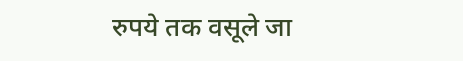रुपये तक वसूले जा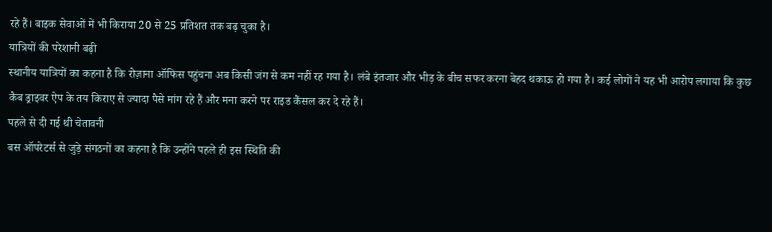रहे हैं। बाइक सेवाओं में भी किराया 20 से 25 प्रतिशत तक बढ़ चुका है।
यात्रियों की परेशानी बढ़ी
स्थानीय यात्रियों का कहना है कि रोज़ाना ऑफिस पहुंचना अब किसी जंग से कम नहीं रह गया है। लंबे इंतजार और भीड़ के बीच सफर करना बेहद थकाऊ हो गया है। कई लोगों ने यह भी आरोप लगाया कि कुछ कैब ड्राइवर ऐप के तय किराए से ज्यादा पैसे मांग रहे हैं और मना करने पर राइड कैंसल कर दे रहे हैं।
पहले से दी गई थी चेतावनी
बस ऑपरेटर्स से जुड़े संगठनों का कहना है कि उन्होंने पहले ही इस स्थिति की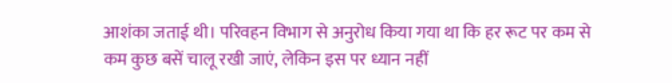आशंका जताई थी। परिवहन विभाग से अनुरोध किया गया था कि हर रूट पर कम से कम कुछ बसें चालू रखी जाएं, लेकिन इस पर ध्यान नहीं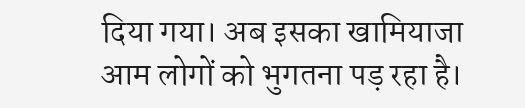दिया गया। अब इसका खामियाजा आम लोगों को भुगतना पड़ रहा है।